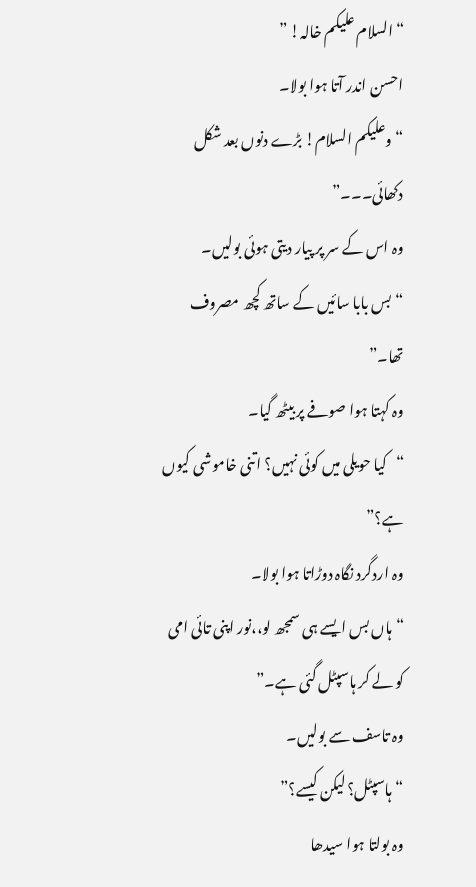“السلام علیکم خالہ! ”
احسن اندر آتا ہوا بولا۔
“وعلیکم السلام! بڑے دنوں بعد شکل دکھائی۔۔۔”
وہ اس کے سر پر پیار دیتی ہوئی بولیں۔
“بس بابا سائیں کے ساتھ کچھ مصروف تھا۔”
وہ کہتا ہوا صوفے پر بیٹھ گیا۔
“کیا حویلی میں کوئی نہیں؟ اتنی خاموشی کیوں ہے؟”
وہ اردگرد نگاہ دوڑاتا ہوا بولا۔
“ہاں بس ایسے ہی سمجھ لو،،نور اپنی تائی امی کو لے کر ہاسپٹل گئی ہے۔”
وہ تاسف سے بولیں۔
“ہاسپٹل؟ لیکن کیسے؟”
وہ بولتا ہوا سیدھا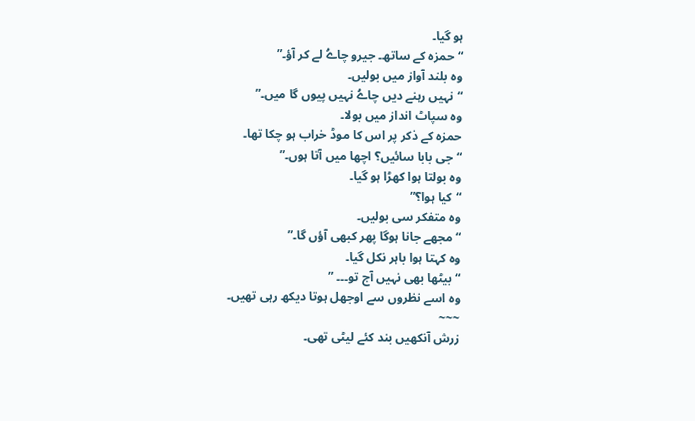ہو گیا۔
“حمزہ کے ساتھ۔ جیرو چاےُ لے کر آؤ۔”
وہ بلند آواز میں بولیں۔
“نہیں رہنے دیں چاےُ نہیں پیوں گا میں۔”
وہ سپاٹ انداز میں بولا۔
حمزہ کے ذکر پر اس کا موڈ خراب ہو چکا تھا۔
“جی بابا سائیں؟ اچھا میں آتا ہوں۔”
وہ بولتا ہوا کھڑا ہو گیا۔
“کیا ہوا؟”
وہ متفکر سی بولیں۔
“مجھے جانا ہوگا پھر کبھی آؤں گا۔”
وہ کہتا ہوا باہر نکل گیا۔
“بیٹھا بھی نہیں آج تو۔۔۔ ”
وہ اسے نظروں سے اوجھل ہوتا دیکھ رہی تھیں۔
~~~
زرش آنکھیں بند کئے لیٹی تھی۔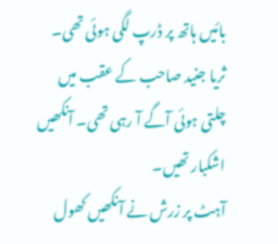بائیں ہاتھ پر ڈرپ لگی ہوئی تھی۔
ثریا جنید صاحب کے عقب میں چلتی ہوئی آگے آ رہی تھی۔ آنکھیں اشکبار تھیں۔
آہٹ پر زرش نے آنکھیں کھول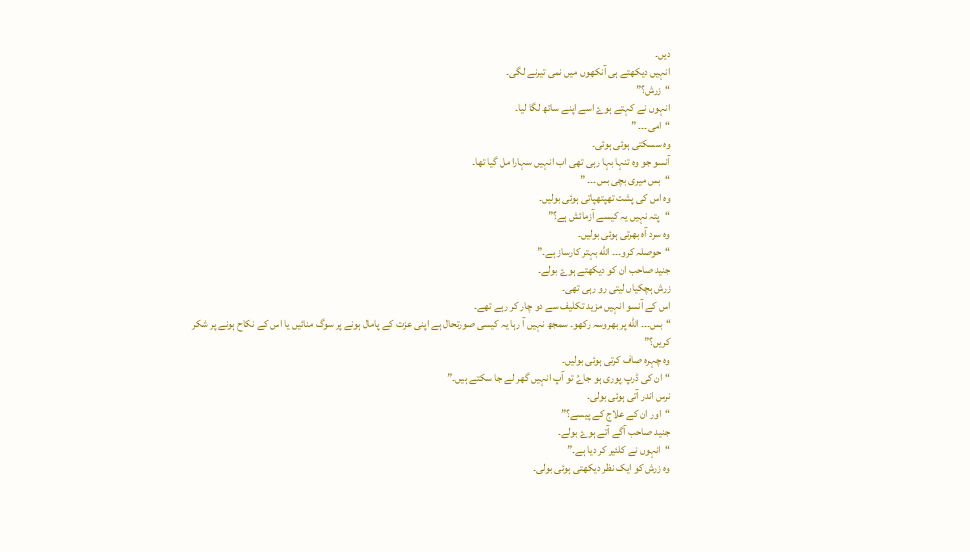دیں۔
انہیں دیکھتے ہی آنکھوں میں نمی تیرنے لگی۔
“زرش؟”
انہوں نے کہتے ہوۓ اسے اپنے ساتھ لگا لیا۔
“امی۔۔۔ ”
وہ سسکتی ہوئی ہوئی۔
آنسو جو وہ تنہا بہا رہی تھی اب انہیں سہارا مل گیا تھا۔
“بس میری بچی بس۔۔۔ ”
وہ اس کی پشت تھپتھپاتی ہوئی بولیں۔
“پتہ نہیں یہ کیسے آزمائش ہے؟”
وہ سرد آہ بھرتی ہوئی بولیں۔
“حوصلہ کرو۔۔۔ الله بہتر کارساز ہے۔”
جنید صاحب ان کو دیکھتے ہوۓ بولے۔
زرش ہچکیاں لیتی رو رہی تھی۔
اس کے آنسو انہیں مزید تکلیف سے دو چار کر رہے تھے۔
“بس۔۔۔ الله پر بھروسہ رکھو۔ سمجھ نہیں آ رہا یہ کیسی صورتحال ہے اپنی عزت کے پامال ہونے پر سوگ منائیں یا اس کے نکاح ہونے پر شکر کریں؟”
وہ چہرہ صاف کرتی ہوئی بولیں۔
“ان کی ڈرپ پوری ہو جاےُ تو آپ انہیں گھر لے جا سکتے ہیں۔”
نرس اندر آتی ہوئی بولی۔
“اور ان کے علاج کے پیسے؟”
جنید صاحب آگے آتے ہوۓ بولے۔
“انہوں نے کلئیر کر دیا ہے۔”
وہ زرش کو ایک نظر دیکھتی ہوئی بولی۔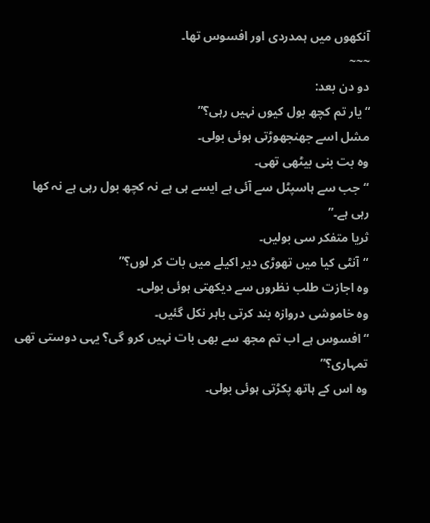آنکھوں میں ہمدردی اور افسوس تھا۔
~~~
دو دن بعد:
“یار تم کچھ بول کیوں نہیں رہی؟”
مشل اسے جھنجھوڑتی ہوئی بولی۔
وہ بت بنی بیٹھی تھی۔
“جب سے ہاسپٹل سے آئی ہے ایسے ہی ہے نہ کچھ بول رہی ہے نہ کھا رہی ہے۔”
ثریا متفکر سی بولیں۔
“آنٹی کیا میں تھوڑی دیر اکیلے میں بات کر لوں؟”
وہ اجازت طلب نظروں سے دیکھتی ہوئی بولی۔
وہ خاموشی دروازہ بند کرتی باہر نکل گئیں۔
“افسوس ہے اب تم مجھ سے بھی بات نہیں کرو گی؟ یہی دوستی تھی تمہاری؟”
وہ اس کے ہاتھ پکڑتی ہوئی بولی۔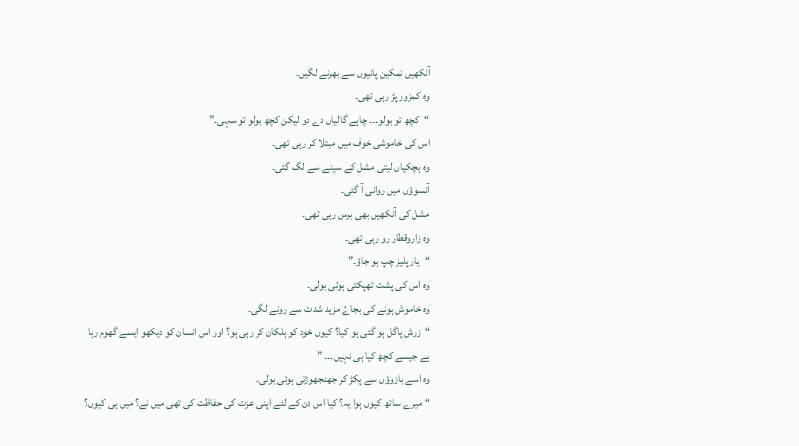آنکھیں نمکین پانیوں سے بھرنے لگیں۔
وہ کمزور پڑ رہی تھی۔
“کچھ تو بولو۔۔۔ چاہے گالیاں دے دو لیکن کچھ بولو تو سہی۔”
اس کی خاموشی خوف میں مبتلا کر رہی تھی۔
وہ ہچکیاں لیتی مشل کے سینے سے لگ گئی۔
آنسوؤں میں روانی آ گئی۔
مشل کی آنکھیں بھی برس رہی تھی۔
وہ زاروقطار رو رہی تھی۔
“یار پلیز چپ ہو جاؤ۔”
وہ اس کی پشت تھپکتی ہوئی بولی۔
وہ خاموش ہونے کی بجاےُ مزید شدت سے رونے لگی۔
“زرش پاگل ہو گئی ہو کیا؟ کیوں خود کو ہلکان کر رہی ہو؟ اور اس انسان کو دیکھو ایسے گھوم رہا ہے جیسے کچھ کیا ہی نہیں۔۔۔ ”
وہ اسے بازوؤں سے پکڑ کر جھنجھوڑتی ہوئی بولی۔
“میرے ساتھ کیوں ہوا یہ؟ کیا اس دن کے لئے اپنی عزت کی حفاظت کی تھی میں نے؟ میں ہی کیوں؟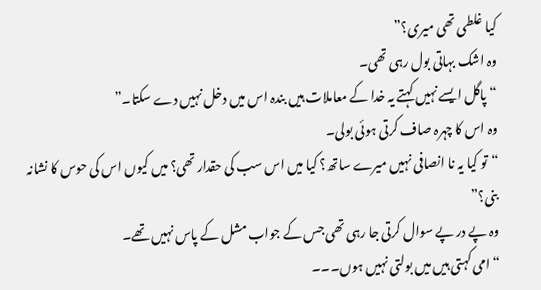کیا غلطی تھی میری؟”
وہ اشک بہاتی بول رہی تھی۔
“پاگل ایسے نہیں کہتے یہ خدا کے معاملات ہیں بندہ اس میں دخل نہیں دے سکتا۔”
وہ اس کا چہرہ صاف کرتی ہوئی بولی۔
“تو کیا یہ نا انصافی نہیں میرے ساتھ؟ کیا میں اس سب کی حقدار تھی؟ میں کیوں اس کی حوس کا نشانہ بنی؟”
وہ پے در پے سوال کرتی جا رہی تھی جس کے جواب مشل کے پاس نہیں تھے۔
“امی کہتی ہیں میں بولتی نہیں ہوں۔۔۔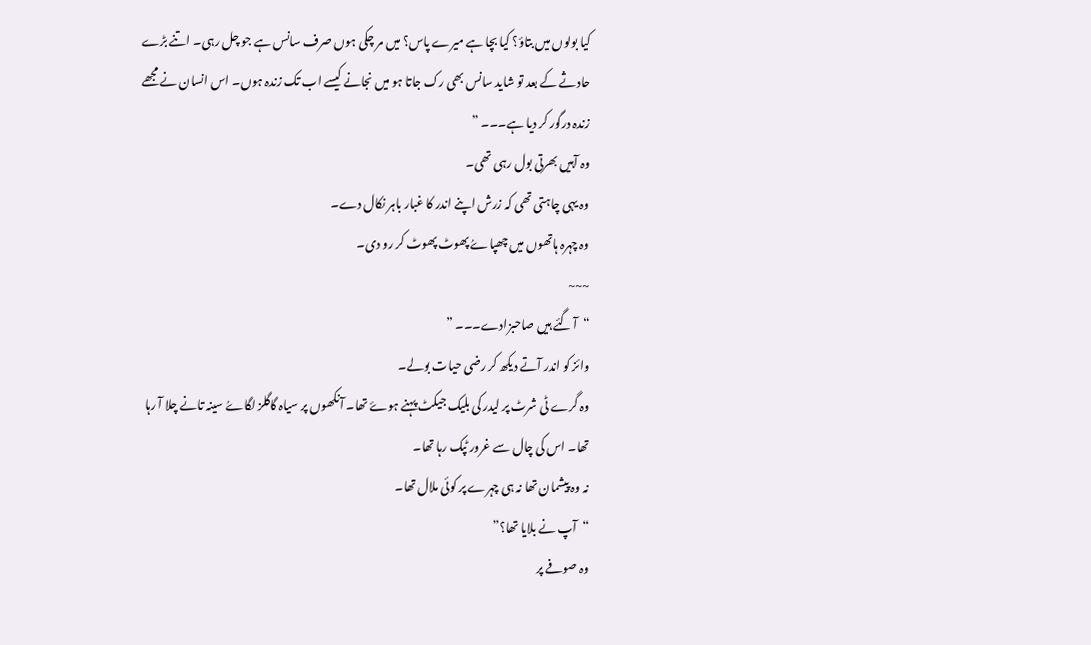کیا بولوں میں بتاؤ؟ کیا بچا ہے میرے پاس؟ میں مر چکی ہوں صرف سانس ہے جو چل رہی۔ اتنے بڑے حادثے کے بعد تو شاید سانس بھی رک جاتا ہو میں نجانے کیسے اب تک زندہ ہوں۔ اس انسان نے مجھے زندہ درگور کر دیا ہے۔۔۔ ”
وہ آہیں بھرتی بول رہی تھی۔
وہ یہی چاہتی تھی کہ زرش اپنے اندر کا غبار باہر نکال دے۔
وہ چہرہ ہاتھوں میں چھپاےُ پھوٹ پھوٹ کر رو دی۔
~~~
“آ گئے ہیں صاحبزادے۔۔۔ ”
وائز کو اندر آتے دیکھ کر رضی حیات بولے۔
وہ گرے ٹی شرٹ پر لیدر کی بلیک جیکٹ پہنے ہوۓ تھا۔ آنکھوں پر سیاہ گاگلز لگاےُ سینہ تانے چلا آ رہا تھا۔ اس کی چال سے غرور ٹپک رہا تھا۔
نہ وہ پیشمان تھا نہ ہی چہرے پر کوئی ملال تھا۔
“آپ نے بلایا تھا؟”
وہ صوفے پر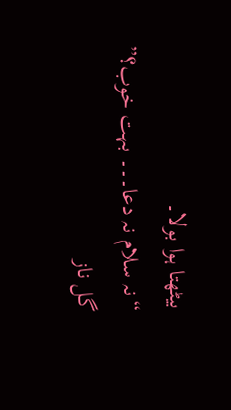بیٹھتا ہوا بولا۔
“نہ سلام نہ دعا۔۔۔ بہت خوب؟”
گل ناز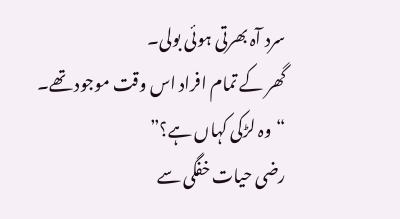سرد آہ بھرتی ہوئی بولی۔
گھر کے تمام افراد اس وقت موجود تھے۔
“وہ لڑکی کہاں ہے؟”
رضی حیات خفگی سے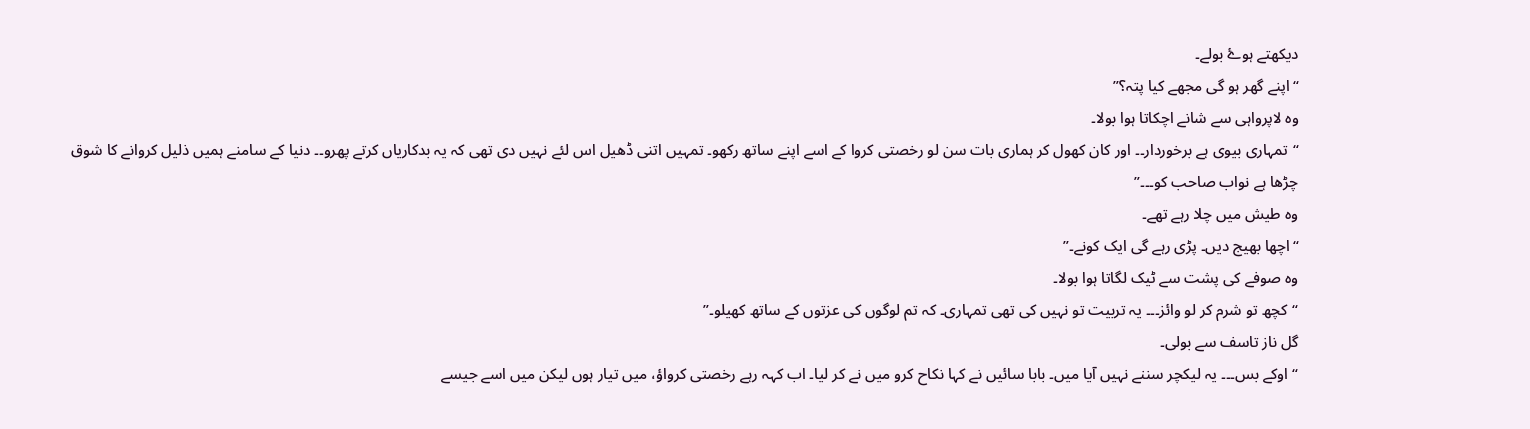دیکھتے ہوۓ بولے۔
“اپنے گھر ہو گی مجھے کیا پتہ؟”
وہ لاپرواہی سے شانے اچکاتا ہوا بولا۔
“تمہاری بیوی ہے برخوردار۔۔ اور کان کھول کر ہماری بات سن لو رخصتی کروا کے اسے اپنے ساتھ رکھو۔ تمہیں اتنی ڈھیل اس لئے نہیں دی تھی کہ یہ بدکاریاں کرتے پھرو۔۔ دنیا کے سامنے ہمیں ذلیل کروانے کا شوق چڑھا ہے نواب صاحب کو۔۔۔”
وہ طیش میں چلا رہے تھے۔
“اچھا بھیج دیں۔ پڑی رہے گی ایک کونے۔”
وہ صوفے کی پشت سے ٹیک لگاتا ہوا بولا۔
“کچھ تو شرم کر لو وائز۔۔۔ یہ تربیت تو نہیں کی تھی تمہاری۔ کہ تم لوگوں کی عزتوں کے ساتھ کھیلو۔”
گل ناز تاسف سے بولی۔
“اوکے بس۔۔۔ یہ لیکچر سننے نہیں آیا میں۔ بابا سائیں نے کہا نکاح کرو میں نے کر لیا۔ اب کہہ رہے رخصتی کرواؤ، میں تیار ہوں لیکن میں اسے جیسے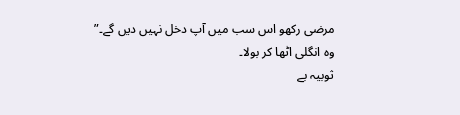مرضی رکھو اس سب میں آپ دخل نہیں دیں گے۔”
وہ انگلی اٹھا کر بولا۔
ثوبیہ بے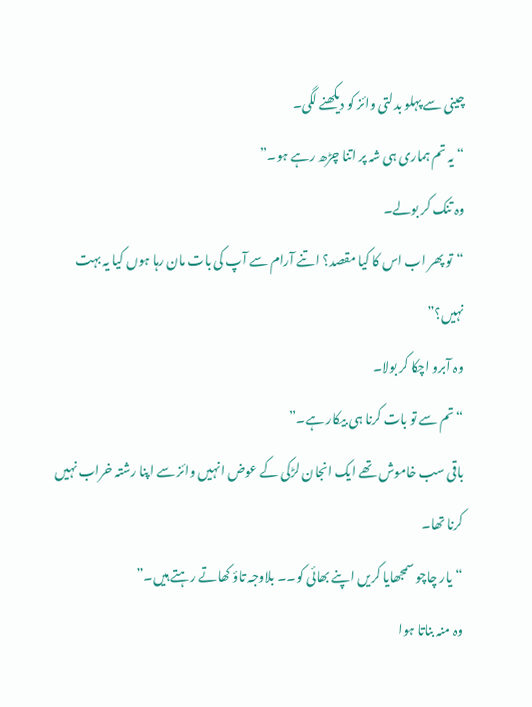چینی سے پہلو بدلتی وائز کو دیکھنے لگی۔
“یہ تم ہماری ہی شہ پر اتنا چڑھ رہے ہو۔”
وہ تنک کر بولے۔
“تو پھر اب اس کا کیا مقصد؟ اتنے آرام سے آپ کی بات مان رہا ہوں کیا یہ بہت نہیں؟”
وہ آبرو اچکا کر بولا۔
“تم سے تو بات کرنا ہی بیکار ہے۔”
باقی سب خاموش تھے ایک انجان لڑکی کے عوض انہیں وائز سے اپنا رشتہ خراب نہیں کرنا تھا۔
“یار چاچو سمجھایا کریں اپنے بھائی کو۔۔ بلاوجہ تاؤ کھاتے رہتے ہیں۔”
وہ منہ بناتا ہوا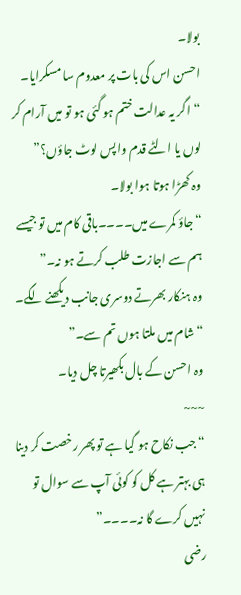بولا۔
احسن اس کی بات پر معدوم سا مسکرایا۔
“اگر یہ عدالت ختم ہو گئی ہو تو میں آرام کر لوں یا الٹے قدم واپس لوٹ جاؤں؟”
وہ کھڑا ہوتا ہوا بولا۔
“جاؤ کمرے میں۔۔۔۔باقی کام میں تو جیسے ہم سے اجازت طلب کرتے ہو نہ۔”
وہ ہنکار بھرتے دوسری جانب دیکھنے لگے۔
“شام میں ملتا ہوں تم سے۔”
وہ احسن کے بال بکھیرتا چل دیا۔
~~~
“جب نکاح ہو گیا ہے تو پھر رخصت کر دینا ہی بہتر ہے کل کو کوئی آپ سے سوال تو نہیں کرے گا نہ۔۔۔۔”
رضی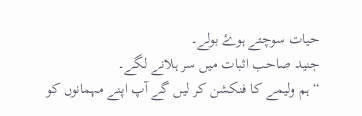حیات سوچتے ہوۓ بولے۔
جنید صاحب اثبات میں سر ہلانے لگے۔
“ہم ولیمے کا فنکشن کر لیں گے آپ اپنے مہمانوں کو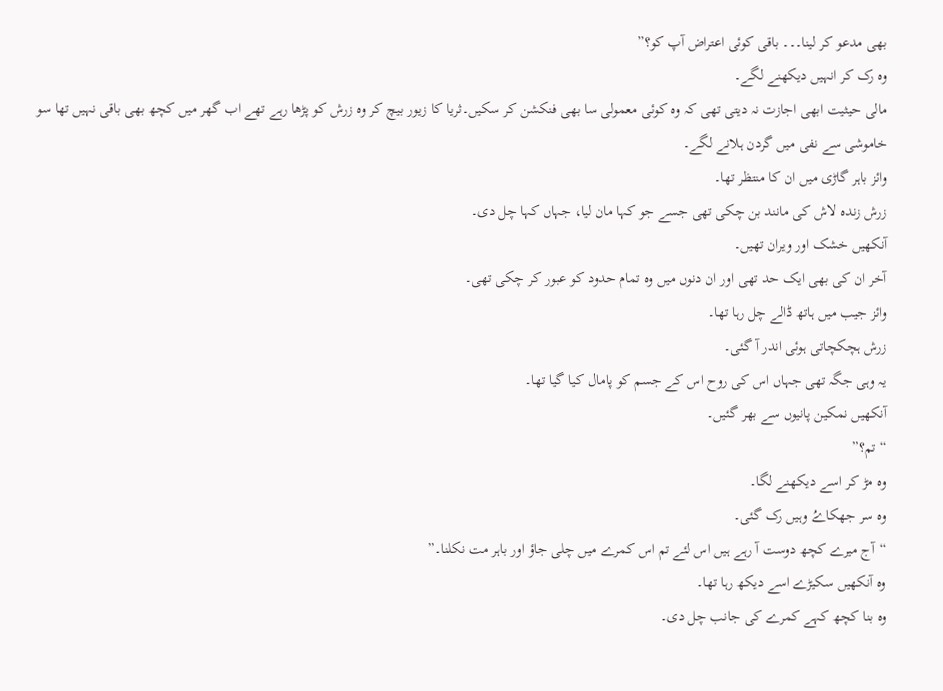بھی مدعو کر لینا۔۔۔ باقی کوئی اعتراض آپ کو؟”
وہ رک کر انہیں دیکھنے لگے۔
مالی حیثیت ابھی اجازت نہ دیتی تھی کہ وہ کوئی معمولی سا بھی فنکشن کر سکیں۔ثریا کا زیور بیچ کر وہ زرش کو پڑھا رہے تھے اب گھر میں کچھ بھی باقی نہیں تھا سو خاموشی سے نفی میں گردن ہلانے لگے۔
وائز باہر گاڑی میں ان کا منتظر تھا۔
زرش زندہ لاش کی مانند بن چکی تھی جسے جو کہا مان لیا، جہاں کہا چل دی۔
آنکھیں خشک اور ویران تھیں۔
آخر ان کی بھی ایک حد تھی اور ان دنوں میں وہ تمام حدود کو عبور کر چکی تھی۔
وائز جیب میں ہاتھ ڈالے چل رہا تھا۔
زرش ہچکچاتی ہوئی اندر آ گئی۔
یہ وہی جگہ تھی جہاں اس کی روح اس کے جسم کو پامال کیا گیا تھا۔
آنکھیں نمکین پانیوں سے بھر گئیں۔
“تم؟”
وہ مڑ کر اسے دیکھنے لگا۔
وہ سر جھکاےُ وہیں رک گئی۔
“آج میرے کچھ دوست آ رہے ہیں اس لئے تم اس کمرے میں چلی جاؤ اور باہر مت نکلنا۔”
وہ آنکھیں سکیڑے اسے دیکھ رہا تھا۔
وہ بنا کچھ کہے کمرے کی جانب چل دی۔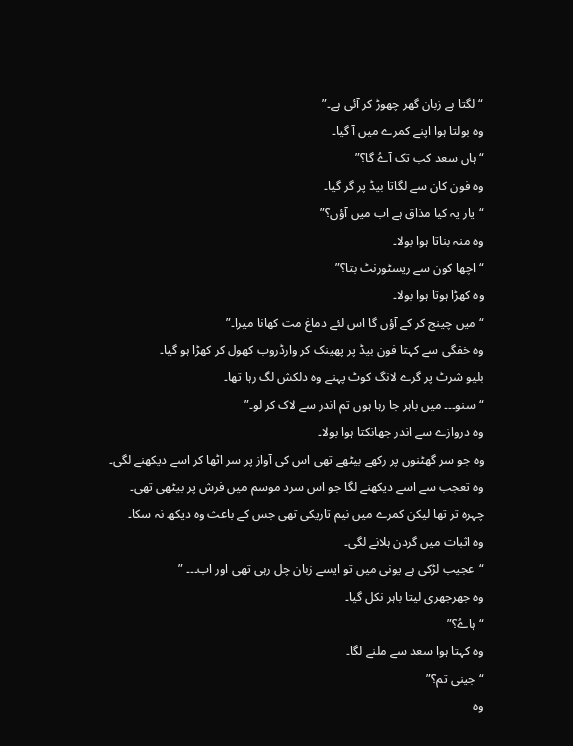“لگتا ہے زبان گھر چھوڑ کر آئی ہے۔”
وہ بولتا ہوا اپنے کمرے میں آ گیا۔
“ہاں سعد کب تک آےُ گا؟”
وہ فون کان سے لگاتا بیڈ پر گر گیا۔
“یار یہ کیا مذاق ہے اب میں آؤں؟”
وہ منہ بناتا ہوا بولا۔
“اچھا کون سے ریسٹورنٹ بتا؟”
وہ کھڑا ہوتا ہوا بولا۔
“میں چینج کر کے آؤں گا اس لئے دماغ مت کھانا میرا۔”
وہ خفگی سے کہتا فون بیڈ پر پھینک کر وارڈروب کھول کر کھڑا ہو گیا۔
بلیو شرٹ پر گرے لانگ کوٹ پہنے وہ دلکش لگ رہا تھا۔
“سنو۔۔۔ میں باہر جا رہا ہوں تم اندر سے لاک کر لو۔”
وہ دروازے سے اندر جھانکتا ہوا بولا۔
وہ جو سر گھٹنوں پر رکھے بیٹھے تھی اس کی آواز پر سر اٹھا کر اسے دیکھنے لگی۔
وہ تعجب سے اسے دیکھنے لگا جو اس سرد موسم میں فرش پر بیٹھی تھی۔
چہرہ تر تھا لیکن کمرے میں نیم تاریکی تھی جس کے باعث وہ دیکھ نہ سکا۔
وہ اثبات میں گردن ہلانے لگی۔
“عجیب لڑکی ہے یونی میں تو ایسے زبان چل رہی تھی اور اب۔۔۔ ”
وہ جھرجھری لیتا باہر نکل گیا۔
“ہاےُ؟”
وہ کہتا ہوا سعد سے ملنے لگا۔
“جینی تم؟”
وہ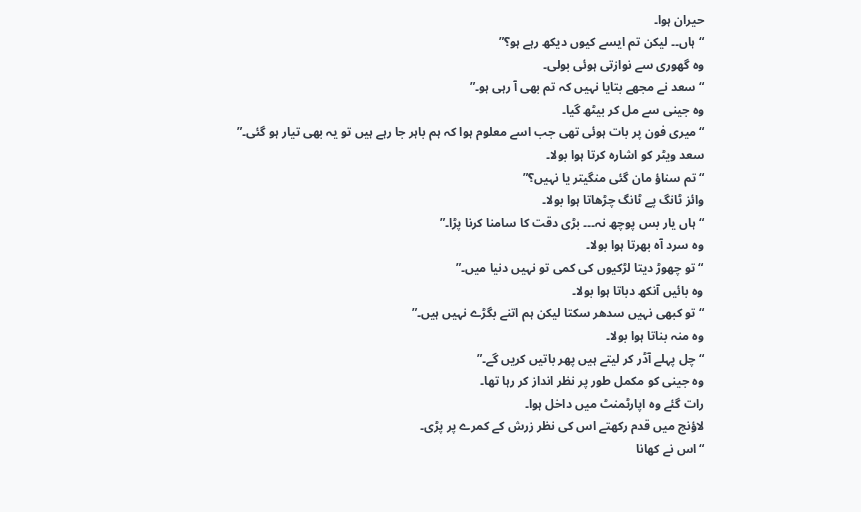حیران ہوا۔
“ہاں۔۔ لیکن تم ایسے کیوں دیکھ رہے ہو؟”
وہ گھوری سے نوازتی ہوئی بولی۔
“سعد نے مجھے بتایا نہیں کہ تم بھی آ رہی ہو۔”
وہ جینی سے مل کر بیٹھ گیا۔
“میری فون پر بات ہوئی تھی جب اسے معلوم ہوا کہ ہم باہر جا رہے ہیں تو یہ بھی تیار ہو گئی۔”
سعد ویٹر کو اشارہ کرتا ہوا بولا۔
“تم سناؤ مان گئی منگیتر یا نہیں؟”
وائز ٹانگ پے ٹانگ چڑھاتا ہوا بولا۔
“ہاں یار بس پوچھ نہ۔۔۔ بڑی دقت کا سامنا کرنا پڑا۔”
وہ سرد آہ بھرتا ہوا بولا۔
“تو چھوڑ دیتا لڑکیوں کی کمی تو نہیں دنیا میں۔”
وہ بائیں آنکھ دباتا ہوا بولا۔
“تو کبھی نہیں سدھر سکتا لیکن ہم اتنے بگڑے نہیں ہیں۔”
وہ منہ بناتا ہوا بولا۔
“چل پہلے آڈر کر لیتے ہیں پھر باتیں کریں گے۔”
وہ جینی کو مکمل طور پر نظر انداز کر رہا تھا۔
رات گئے وہ اپارٹمنٹ میں داخل ہوا۔
لاؤنج میں قدم رکھتے اس کی نظر زرش کے کمرے پر پڑی۔
“اس نے کھانا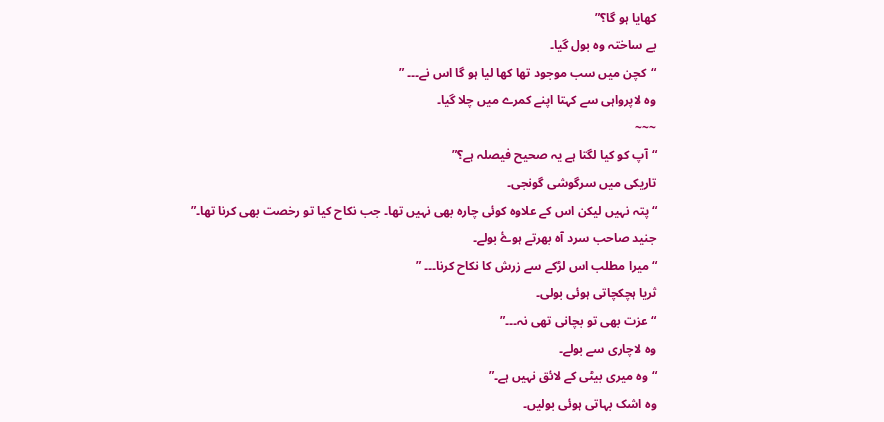کھایا ہو گا؟”
بے ساختہ وہ بول گیا۔
“کچن میں سب موجود تھا کھا لیا ہو گا اس نے۔۔۔ ”
وہ لاپرواہی سے کہتا اپنے کمرے میں چلا گیا۔
~~~
“آپ کو کیا لگتا ہے یہ صحیح فیصلہ ہے؟”
تاریکی میں سرگوشی گونجی۔
“پتہ نہیں لیکن اس کے علاوہ کوئی چارہ بھی نہیں تھا۔ جب نکاح کیا تو رخصت بھی کرنا تھا۔”
جنید صاحب سرد آہ بھرتے ہوۓ بولے۔
“میرا مطلب اس لڑکے سے زرش کا نکاح کرنا۔۔۔ ”
ثریا ہچکچاتی ہوئی بولی۔
“عزت بھی تو بچانی تھی نہ۔۔۔”
وہ لاچاری سے بولے۔
“وہ میری بیٹی کے لائق نہیں ہے۔”
وہ اشک بہاتی ہوئی بولیں۔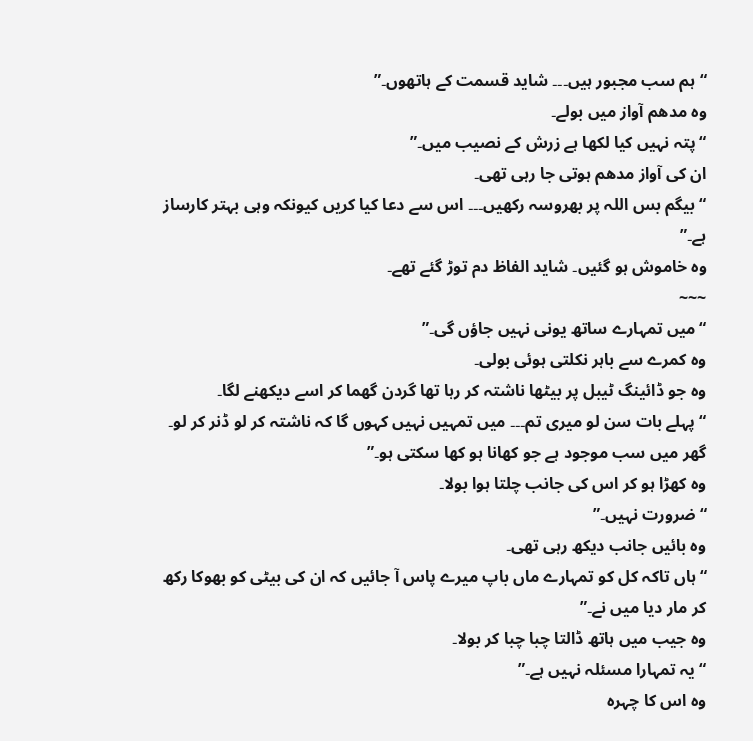“ہم سب مجبور ہیں۔۔۔ شاید قسمت کے ہاتھوں۔”
وہ مدھم آواز میں بولے۔
“پتہ نہیں کیا لکھا ہے زرش کے نصیب میں۔”
ان کی آواز مدھم ہوتی جا رہی تھی۔
“بیگم بس اللہ پر بھروسہ رکھیں۔۔۔ اس سے دعا کیا کریں کیونکہ وہی بہتر کارساز ہے۔”
وہ خاموش ہو گئیں۔ شاید الفاظ دم توڑ گئے تھے۔
~~~
“میں تمہارے ساتھ یونی نہیں جاؤں گی۔”
وہ کمرے سے باہر نکلتی ہوئی بولی۔
وہ جو ڈائینگ ٹیبل پر بیٹھا ناشتہ کر رہا تھا گردن گھما کر اسے دیکھنے لگا۔
“پہلے بات سن لو میری تم۔۔۔ میں تمہیں نہیں کہوں گا کہ ناشتہ کر لو ڈنر کر لو۔ گھر میں سب موجود ہے جو کھانا ہو کھا سکتی ہو۔”
وہ کھڑا ہو کر اس کی جانب چلتا ہوا بولا۔
“ضرورت نہیں۔”
وہ بائیں جانب دیکھ رہی تھی۔
“ہاں تاکہ کل کو تمہارے ماں باپ میرے پاس آ جائیں کہ ان کی بیٹی کو بھوکا رکھ کر مار دیا میں نے۔”
وہ جیب میں ہاتھ ڈالتا چبا چبا کر بولا۔
“یہ تمہارا مسئلہ نہیں ہے۔”
وہ اس کا چہرہ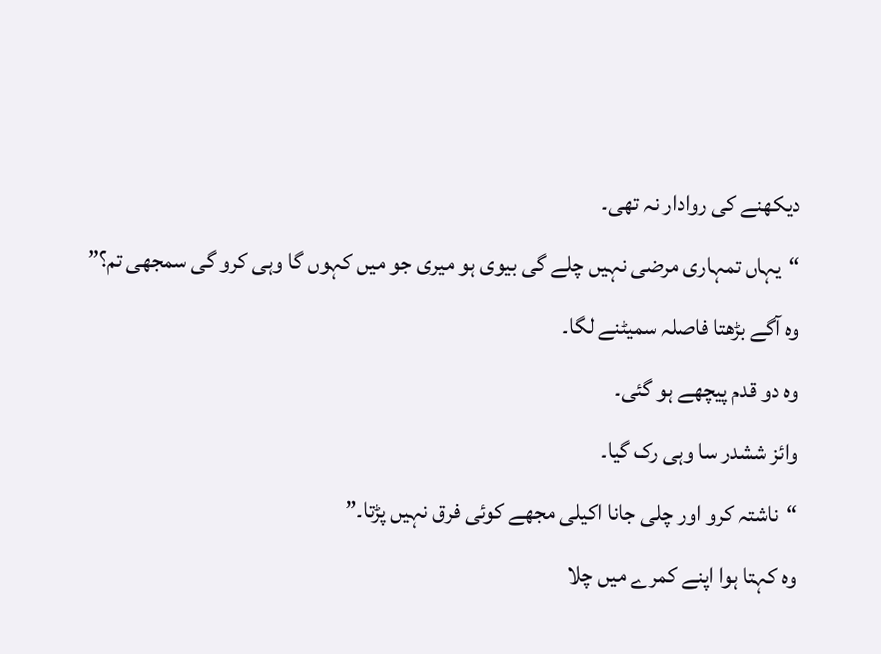دیکھنے کی روادار نہ تھی۔
“یہاں تمہاری مرضی نہیں چلے گی بیوی ہو میری جو میں کہوں گا وہی کرو گی سمجھی تم؟”
وہ آگے بڑھتا فاصلہ سمیٹنے لگا۔
وہ دو قدم پیچھے ہو گئی۔
وائز ششدر سا وہی رک گیا۔
“ناشتہ کرو اور چلی جانا اکیلی مجھے کوئی فرق نہیں پڑتا۔”
وہ کہتا ہوا اپنے کمرے میں چلا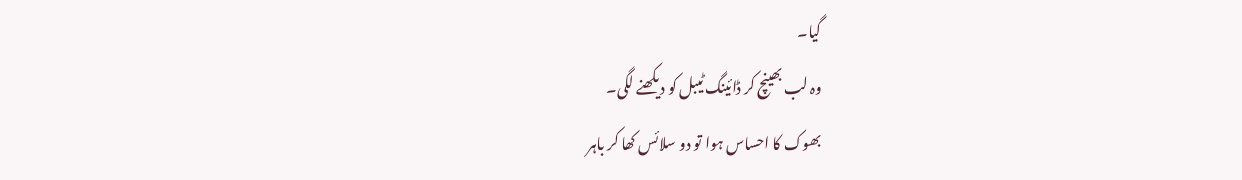گیا۔
وہ لب بھینچ کر ڈائینگ ٹیبل کو دیکھنے لگی۔
بھوک کا احساس ہوا تو دو سلائس کھا کر باہر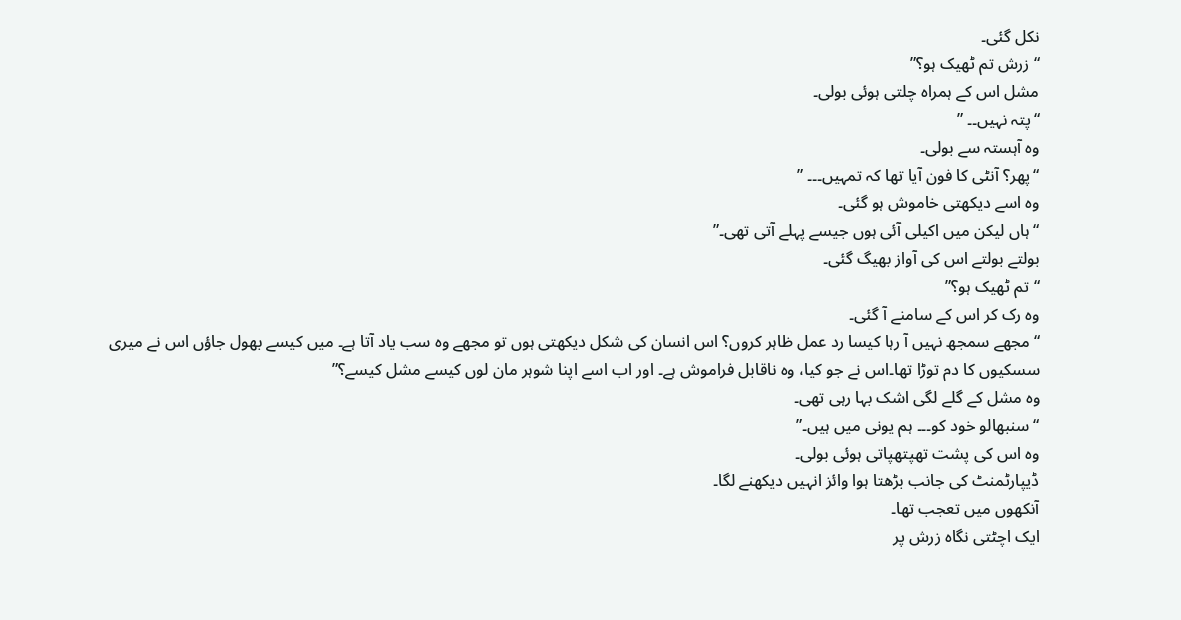نکل گئی۔
“زرش تم ٹھیک ہو؟”
مشل اس کے ہمراہ چلتی ہوئی بولی۔
“پتہ نہیں۔۔ ”
وہ آہستہ سے بولی۔
“پھر؟ آنٹی کا فون آیا تھا کہ تمہیں۔۔۔ ”
وہ اسے دیکھتی خاموش ہو گئی۔
“ہاں لیکن میں اکیلی آئی ہوں جیسے پہلے آتی تھی۔”
بولتے بولتے اس کی آواز بھیگ گئی۔
“تم ٹھیک ہو؟”
وہ رک کر اس کے سامنے آ گئی۔
“مجھے سمجھ نہیں آ رہا کیسا رد عمل ظاہر کروں؟ اس انسان کی شکل دیکھتی ہوں تو مجھے وہ سب یاد آتا ہے۔ میں کیسے بھول جاؤں اس نے میری سسکیوں کا دم توڑا تھا۔اس نے جو کیا، وہ ناقابل فراموش ہے۔ اور اب اسے اپنا شوہر مان لوں کیسے مشل کیسے؟”
وہ مشل کے گلے لگی اشک بہا رہی تھی۔
“سنبھالو خود کو۔۔۔ ہم یونی میں ہیں۔”
وہ اس کی پشت تھپتھپاتی ہوئی بولی۔
ڈیپارٹمنٹ کی جانب بڑھتا ہوا وائز انہیں دیکھنے لگا۔
آنکھوں میں تعجب تھا۔
ایک اچٹتی نگاہ زرش پر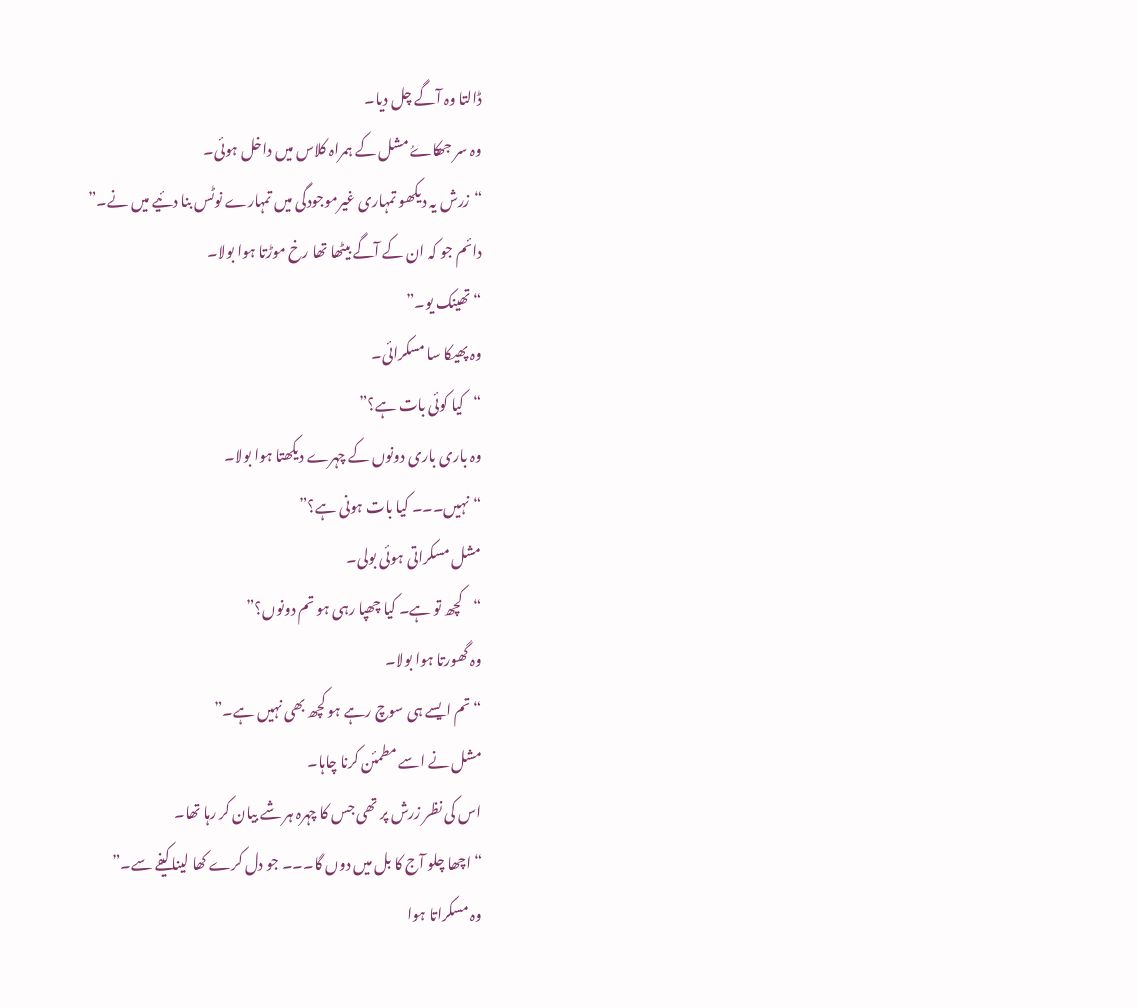ڈالتا وہ آگے چل دیا۔
وہ سر جھکاےُ مشل کے ہمراہ کلاس میں داخل ہوئی۔
“زرش یہ دیکھو تمہاری غیرموجودگی میں تمہارے نوٹس بنا دئیے میں نے۔”
دائم جو کہ ان کے آگے بیٹھا تھا رخ موڑتا ہوا بولا۔
“تھینک یو۔”
وہ پھیکا سا مسکرائی۔
“کیا کوئی بات ہے؟”
وہ باری باری دونوں کے چہرے دیکھتا ہوا بولا۔
“نہیں۔۔۔ کیا بات ہونی ہے؟”
مشل مسکراتی ہوئی بولی۔
“کچھ تو ہے۔ کیا چھپا رہی ہو تم دونوں؟”
وہ گھورتا ہوا بولا۔
“تم ایسے ہی سوچ رہے ہو کچھ بھی نہیں ہے۔”
مشل نے اسے مطمئن کرنا چاہا۔
اس کی نظر زرش پر تھی جس کا چہرہ ہر شے بیان کر رہا تھا۔
“اچھا چلو آج کا بل میں دوں گا۔۔۔ جو دل کرے کھا لینا کیفے سے۔”
وہ مسکراتا ہوا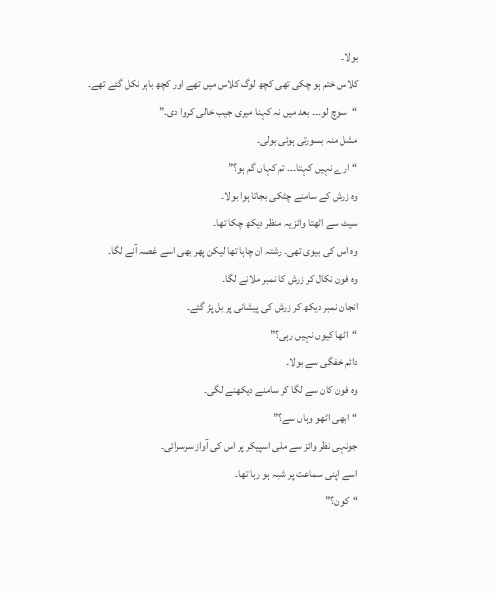بولا۔
کلاس ختم ہو چکی تھی کچھ لوگ کلاس میں تھے اور کچھ باہر نکل گئے تھے۔
“سوچ لو۔۔۔ بعد میں نہ کہنا میری جیب خالی کروا دی۔”
مشل منہ بسورتی ہوئی بولی۔
“ارے نہیں کہتا۔۔۔ تم کہاں گم ہو؟”
وہ زرش کے سامنے چٹکی بجاتا ہوا بولا۔
سیٹ سے اٹھتا وائز یہ منظر دیکھ چکا تھا۔
وہ اس کی بیوی تھی۔ رشتہ ان چاہا تھا لیکن پھر بھی اسے غصہ آنے لگا۔
وہ فون نکال کر زرش کا نمبر ملانے لگا۔
انجان نمبر دیکھ کر زرش کی پیشانی پر بل پڑ گئے۔
“اٹھا کیوں نہیں رہی؟”
دائم خفگی سے بولا۔
وہ فون کان سے لگا کر سامنے دیکھنے لگی۔
“ابھی اٹھو وہاں سے؟”
جونہی نظر وائز سے ملی اسپیکر پر اس کی آواز سرسرائی۔
اسے اپنی سماعت پر شبہ ہو رہا تھا۔
“کون؟”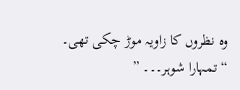وہ نظروں کا زاویہ موڑ چکی تھی۔
“تمہارا شوہر۔۔۔ ”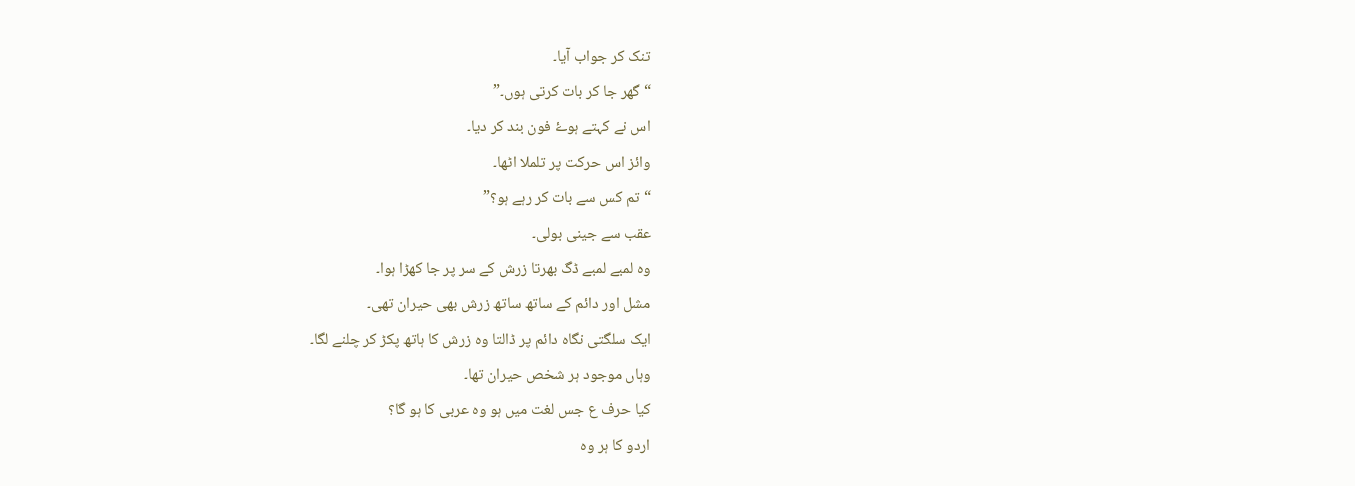تنک کر جواب آیا۔
“گھر جا کر بات کرتی ہوں۔”
اس نے کہتے ہوۓ فون بند کر دیا۔
وائز اس حرکت پر تلملا اٹھا۔
“تم کس سے بات کر رہے ہو؟”
عقب سے جینی بولی۔
وہ لمبے لمبے ڈگ بھرتا زرش کے سر پر جا کھڑا ہوا۔
مشل اور دائم کے ساتھ ساتھ زرش بھی حیران تھی۔
ایک سلگتی نگاہ دائم پر ڈالتا وہ زرش کا ہاتھ پکڑ کر چلنے لگا۔
وہاں موجود ہر شخص حیران تھا۔
کیا حرف ع جس لغت میں ہو وہ عربی کا ہو گا؟
اردو کا ہر وہ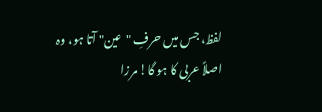لفظ، جس میں حرفِ "عین" آتا ہو، وہ اصلاً عربی کا ہو گا! مرزا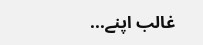غالب اپنے...